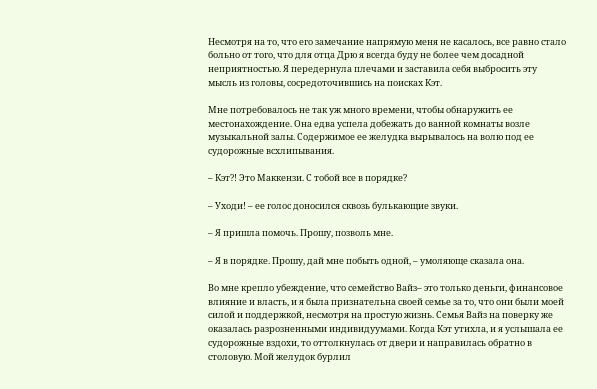Несмотря на то, что его замечание напрямую меня не касалось, все равно стало больно от того, что для отца Дрю я всегда буду не более чем досадной неприятностью. Я передернула плечами и заставила себя выбросить эту мысль из головы, сосредоточившись на поисках Кэт.

Мне потребовалось не так уж много времени, чтобы обнаружить ее местонахождение. Она едва успела добежать до ванной комнаты возле музыкальной залы. Содержимое ее желудка вырывалось на волю под ее судорожные всхлипывания.

– Кэт?! Это Маккензи. С тобой все в порядке?

– Уходи! – ее голос доносился сквозь булькающие звуки.

– Я пришла помочь. Прошу, позволь мне.

– Я в порядке. Прошу, дай мне побыть одной, – умоляюще сказала она.

Во мне крепло убеждение, что семейство Вайз– это только деньги, финансовое влияние и власть, и я была признательна своей семье за то, что они были моей силой и поддержкой, несмотря на простую жизнь. Семья Вайз на поверку же оказалась разрозненными индивидуумами. Когда Кэт утихла, и я услышала ее судорожные вздохи, то оттолкнулась от двери и направилась обратно в столовую. Мой желудок бурлил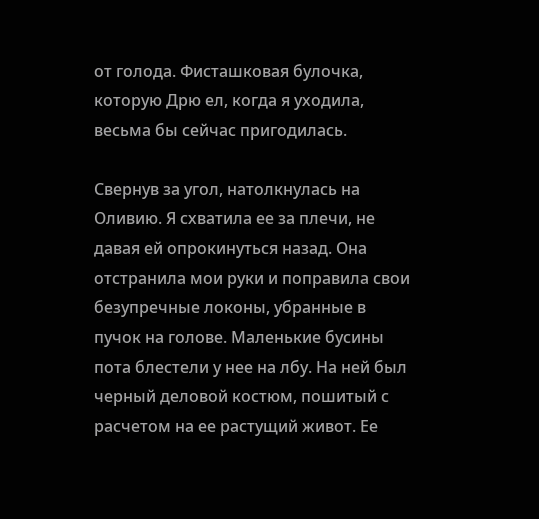от голода. Фисташковая булочка, которую Дрю ел, когда я уходила, весьма бы сейчас пригодилась.

Свернув за угол, натолкнулась на Оливию. Я схватила ее за плечи, не давая ей опрокинуться назад. Она отстранила мои руки и поправила свои безупречные локоны, убранные в пучок на голове. Маленькие бусины пота блестели у нее на лбу. На ней был черный деловой костюм, пошитый с расчетом на ее растущий живот. Ее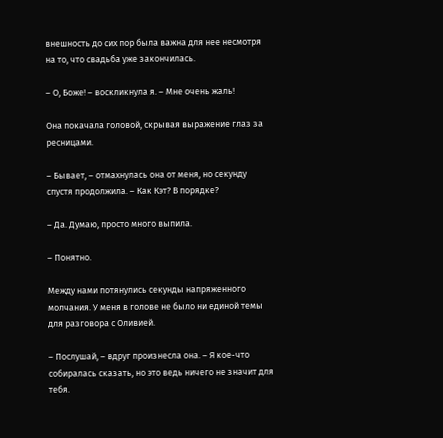внешность до сих пор была важна для нее несмотря на то, что свадьба уже закончилась.

– О, Боже! – воскликнула я. – Мне очень жаль!

Она покачала головой, скрывая выражение глаз за ресницами.

– Бывает, – отмахнулась она от меня, но секунду спустя продолжила. – Как Кэт? В порядке?

– Да. Думаю, просто много выпила.

– Понятно.

Между нами потянулись секунды напряженного молчания. У меня в голове не было ни единой темы для разговора с Оливией.

– Послушай, – вдруг произнесла она. – Я кое-что собиралась сказать, но это ведь ничего не значит для тебя.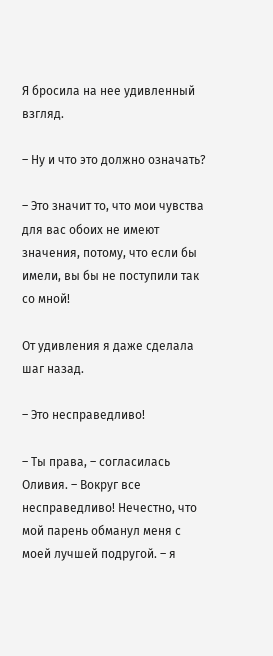Я бросила на нее удивленный взгляд.

– Ну и что это должно означать?

– Это значит то, что мои чувства для вас обоих не имеют значения, потому, что если бы имели, вы бы не поступили так со мной!

От удивления я даже сделала шаг назад.

– Это несправедливо!

– Ты права, – согласилась Оливия. – Вокруг все несправедливо! Нечестно, что мой парень обманул меня с моей лучшей подругой. – я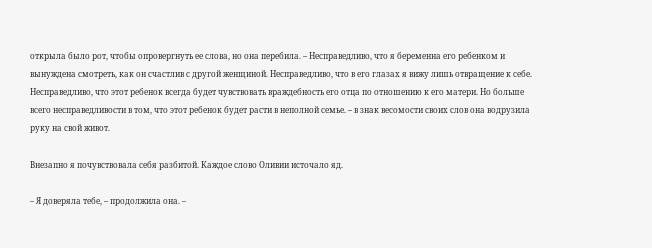открыла было рот, чтобы опровергнуть ее слова, но она перебила. – Несправедливо, что я беременна его ребенком и вынуждена смотреть, как он счастлив с другой женщиной. Несправедливо, что в его глазах я вижу лишь отвращение к себе. Несправедливо, что этот ребенок всегда будет чувствовать враждебность его отца по отношению к его матери. Но больше всего несправедливости в том, что этот ребенок будет расти в неполной семье. – в знак весомости своих слов она водрузила руку на свой живот.

Внезапно я почувствовала себя разбитой. Каждое слово Оливии источало яд.

– Я доверяла тебе, – продолжила она. –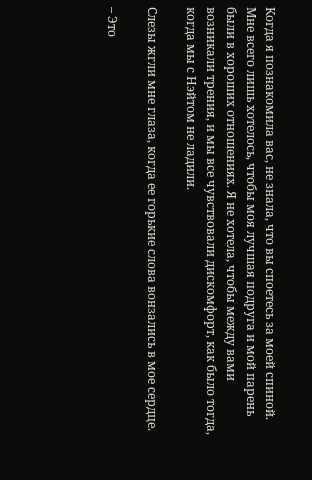Когда я познакомила вас, не знала, что вы споетесь за моей спиной. Мне всего лишь хотелось, чтобы моя лучшая подруга и мой парень были в хороших отношениях. Я не хотела, чтобы между вами возникали трения, и мы все чувствовали дискомфорт, как было тогда, когда мы с Нэйтом не ладили.

Слезы жгли мне глаза, когда ее горькие слова вонзались в мое сердце.

– Это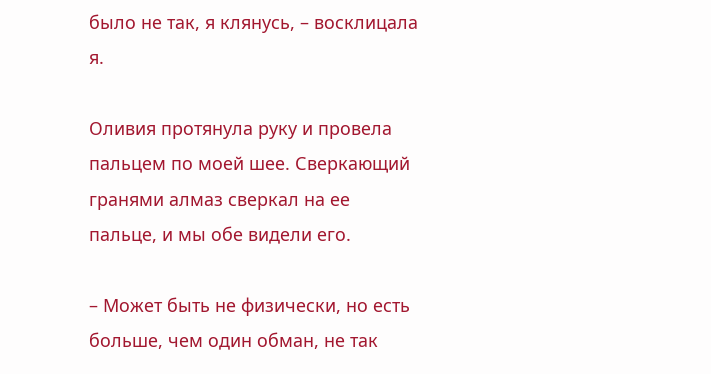было не так, я клянусь, – восклицала я.

Оливия протянула руку и провела пальцем по моей шее. Сверкающий гранями алмаз сверкал на ее пальце, и мы обе видели его.

– Может быть не физически, но есть больше, чем один обман, не так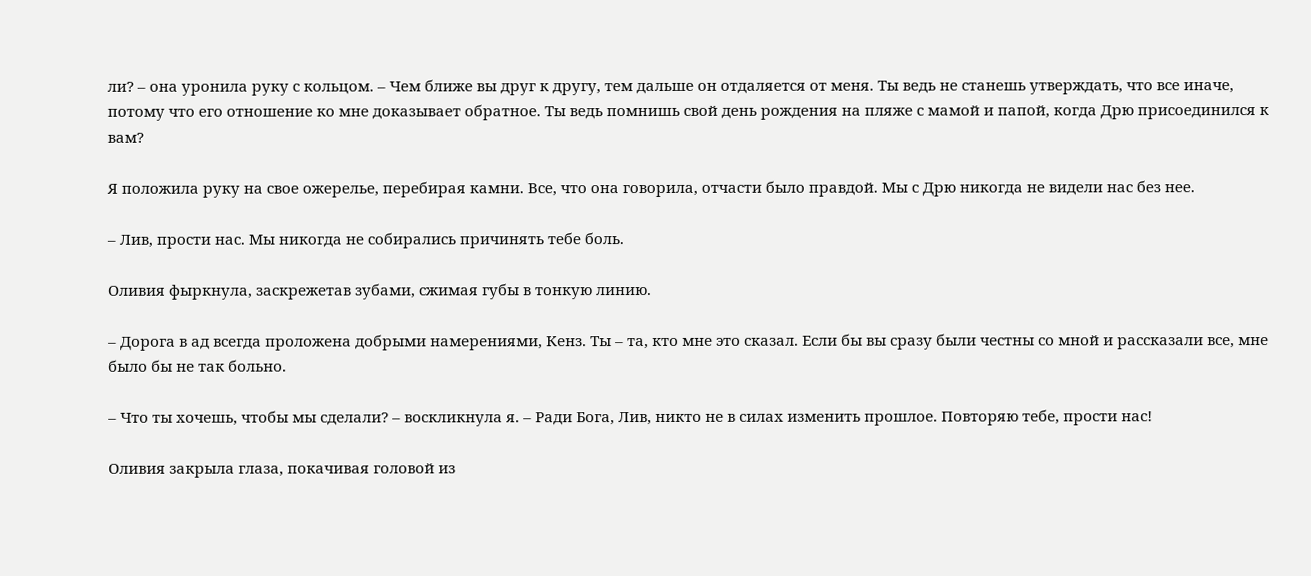ли? – она уронила руку с кольцом. – Чем ближе вы друг к другу, тем дальше он отдаляется от меня. Ты ведь не станешь утверждать, что все иначе, потому что его отношение ко мне доказывает обратное. Ты ведь помнишь свой день рождения на пляже с мамой и папой, когда Дрю присоединился к вам?

Я положила руку на свое ожерелье, перебирая камни. Все, что она говорила, отчасти было правдой. Мы с Дрю никогда не видели нас без нее.

– Лив, прости нас. Мы никогда не собирались причинять тебе боль.

Оливия фыркнула, заскрежетав зубами, сжимая губы в тонкую линию.

– Дорога в ад всегда проложена добрыми намерениями, Кенз. Ты – та, кто мне это сказал. Если бы вы сразу были честны со мной и рассказали все, мне было бы не так больно.

– Что ты хочешь, чтобы мы сделали? – воскликнула я. – Ради Бога, Лив, никто не в силах изменить прошлое. Повторяю тебе, прости нас!

Оливия закрыла глаза, покачивая головой из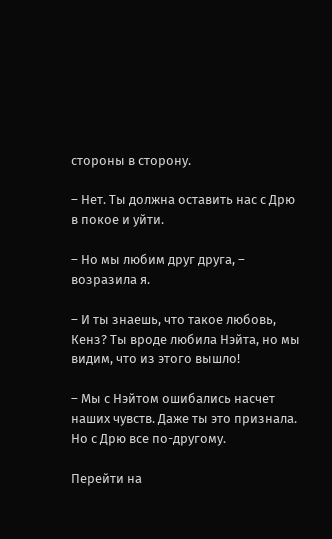стороны в сторону.

– Нет. Ты должна оставить нас с Дрю в покое и уйти.

– Но мы любим друг друга, – возразила я.

– И ты знаешь, что такое любовь, Кенз? Ты вроде любила Нэйта, но мы видим, что из этого вышло!

– Мы с Нэйтом ошибались насчет наших чувств. Даже ты это признала. Но с Дрю все по-другому.

Перейти на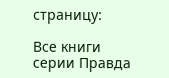страницу:

Все книги серии Правда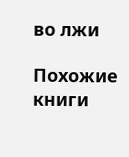во лжи

Похожие книги